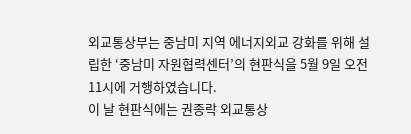외교통상부는 중남미 지역 에너지외교 강화를 위해 설립한 ‘중남미 자원협력센터’의 현판식을 5월 9일 오전 11시에 거행하였습니다.
이 날 현판식에는 권종락 외교통상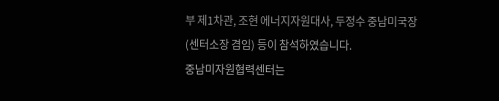부 제1차관, 조현 에너지자원대사, 두정수 중남미국장(센터소장 겸임) 등이 참석하였습니다.
중남미자원협력센터는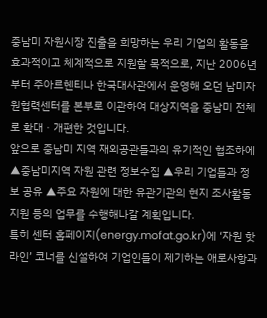중남미 자원시장 진출을 희망하는 우리 기업의 활동을 효과적이고 체계적으로 지원할 목적으로, 지난 2006년부터 주아르헨티나 한국대사관에서 운영해 오던 남미자원협력센터를 본부로 이관하여 대상지역을 중남미 전체로 확대ㆍ개편한 것입니다.
앞으로 중남미 지역 재외공관들과의 유기적인 협조하에 ▲중남미지역 자원 관련 정보수집 ▲우리 기업들과 정보 공유 ▲주요 자원에 대한 유관기관의 현지 조사활동 지원 등의 업무를 수행해나갈 계획입니다.
특히 센터 홈페이지(energy.mofat.go.kr)에 ‘자원 핫라인’ 코너를 신설하여 기업인들이 제기하는 애로사항과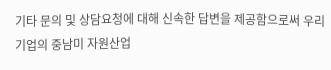기타 문의 및 상담요청에 대해 신속한 답변을 제공함으로써 우리 기업의 중남미 자원산업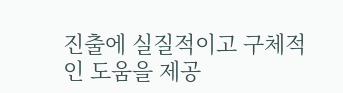진출에 실질적이고 구체적인 도움을 제공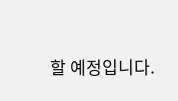할 예정입니다.